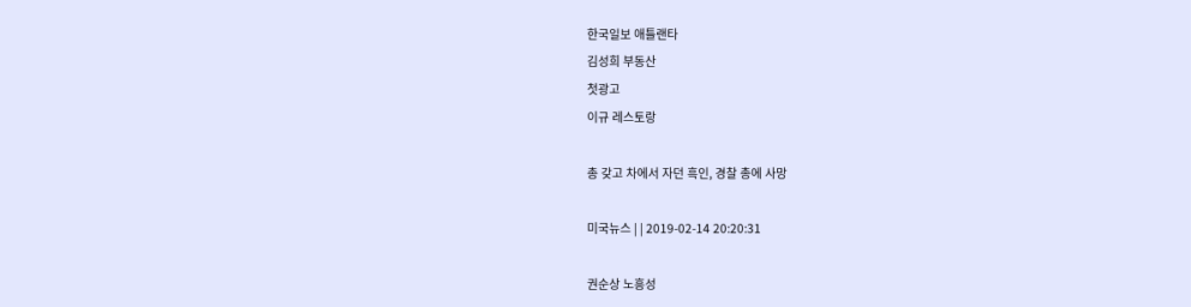한국일보 애틀랜타
김성희 부동산
첫광고
이규 레스토랑

총 갖고 차에서 자던 흑인, 경찰 총에 사망

미국뉴스 | | 2019-02-14 20:20:31

권순상 노흥성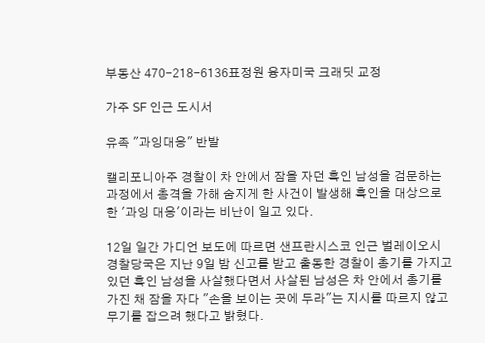부동산 470-218-6136표정원 융자미국 크래딧 교정

가주 SF 인근 도시서

유족 "과잉대응" 반발

캘리포니아주 경찰이 차 안에서 잠을 자던 흑인 남성을 검문하는 과정에서 총격을 가해 숨지게 한 사건이 발생해 흑인을 대상으로 한 '과잉 대응'이라는 비난이 일고 있다.

12일 일간 가디언 보도에 따르면 샌프란시스코 인근 벌레이오시 경찰당국은 지난 9일 밤 신고를 받고 출동한 경찰이 총기를 가지고 있던 흑인 남성을 사살했다면서 사살된 남성은 차 안에서 총기를 가진 채 잠을 자다 "손을 보이는 곳에 두라"는 지시를 따르지 않고 무기를 잡으려 했다고 밝혔다.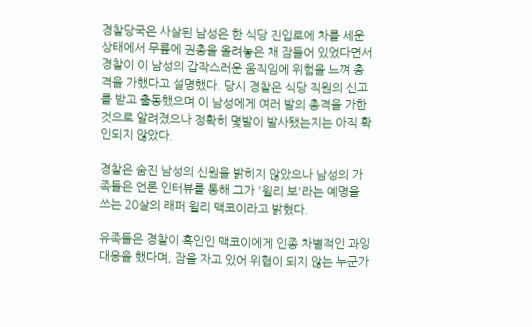경찰당국은 사살된 남성은 한 식당 진입로에 차를 세운 상태에서 무릎에 권총을 올려놓은 채 잠들어 있었다면서 경찰이 이 남성의 갑작스러운 움직임에 위험을 느껴 총격을 가했다고 설명했다. 당시 경찰은 식당 직원의 신고를 받고 출동했으며 이 남성에게 여러 발의 총격을 가한 것으로 알려졌으나 정확히 몇발이 발사됐는지는 아직 확인되지 않았다.

경찰은 숨진 남성의 신원을 밝히지 않았으나 남성의 가족들은 언론 인터뷰를 통해 그가 '윌리 보'라는 예명을 쓰는 20살의 래퍼 윌리 맥코이라고 밝혔다.

유족들은 경찰이 흑인인 맥코이에게 인종 차별적인 과잉 대응을 했다며, 잠을 자고 있어 위협이 되지 않는 누군가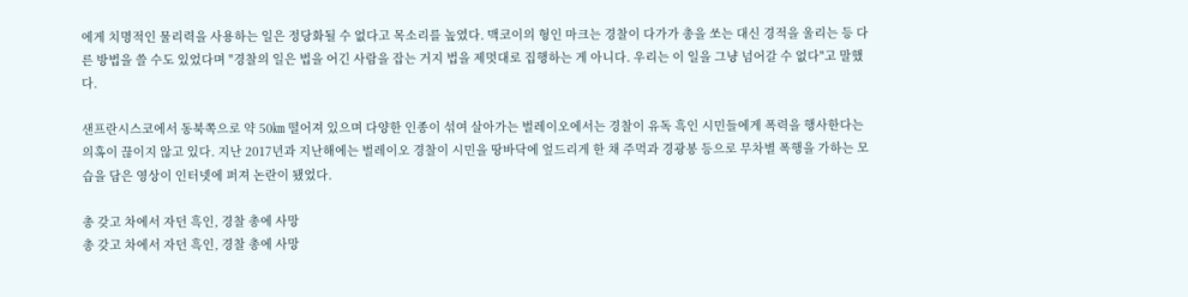에게 치명적인 물리력을 사용하는 일은 정당화될 수 없다고 목소리를 높였다. 맥코이의 형인 마크는 경찰이 다가가 총을 쏘는 대신 경적을 울리는 등 다른 방법을 쓸 수도 있었다며 "경찰의 일은 법을 어긴 사람을 잡는 거지 법을 제멋대로 집행하는 게 아니다. 우리는 이 일을 그냥 넘어갈 수 없다"고 말했다.

샌프란시스코에서 동북쪽으로 약 50㎞ 떨어져 있으며 다양한 인종이 섞여 살아가는 벌레이오에서는 경찰이 유독 흑인 시민들에게 폭력을 행사한다는 의혹이 끊이지 않고 있다. 지난 2017년과 지난해에는 벌레이오 경찰이 시민을 땅바닥에 엎드리게 한 채 주먹과 경광봉 등으로 무차별 폭행을 가하는 모습을 담은 영상이 인터넷에 퍼져 논란이 됐었다.

총 갖고 차에서 자던 흑인, 경찰 총에 사망
총 갖고 차에서 자던 흑인, 경찰 총에 사망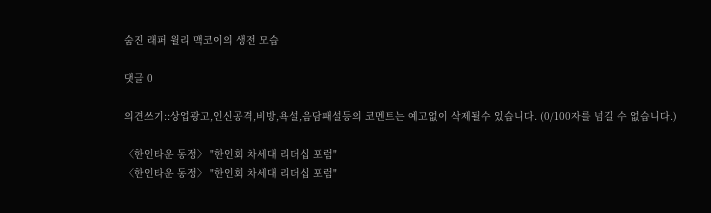숨진 래퍼 윌리 맥코이의 생전 모습

댓글 0

의견쓰기::상업광고,인신공격,비방,욕설,음담패설등의 코멘트는 예고없이 삭제될수 있습니다. (0/100자를 넘길 수 없습니다.)

〈한인타운 동정〉 "한인회 차세대 리더십 포럼"
〈한인타운 동정〉 "한인회 차세대 리더십 포럼"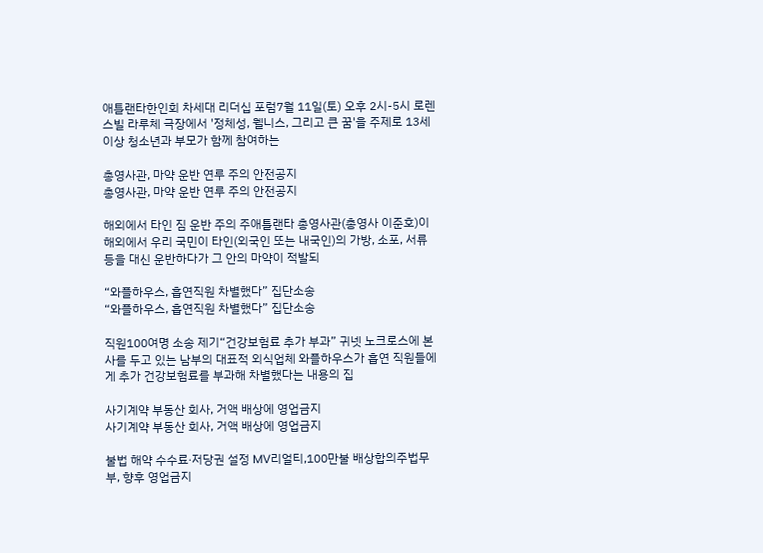애틀랜타한인회 차세대 리더십 포럼7월 11일(토) 오후 2시-5시 로렌스빌 라루체 극장에서 '정체성, 웰니스, 그리고 큰 꿈'을 주제로 13세 이상 청소년과 부모가 함께 참여하는

총영사관, 마약 운반 연루 주의 안전공지
총영사관, 마약 운반 연루 주의 안전공지

해외에서 타인 짐 운반 주의 주애틀랜타 총영사관(총영사 이준호)이 해외에서 우리 국민이 타인(외국인 또는 내국인)의 가방, 소포, 서류 등을 대신 운반하다가 그 안의 마약이 적발되

“와플하우스, 흡연직원 차별했다” 집단소송
“와플하우스, 흡연직원 차별했다” 집단소송

직원100여명 소송 제기“건강보험료 추가 부과” 귀넷 노크로스에 본사를 두고 있는 남부의 대표적 외식업체 와플하우스가 흡연 직원들에게 추가 건강보험료를 부과해 차별했다는 내용의 집

사기계약 부동산 회사, 거액 배상에 영업금지
사기계약 부동산 회사, 거액 배상에 영업금지

불법 해약 수수료∙저당권 설정 MV리얼티,100만불 배상합의주법무부, 향후 영업금지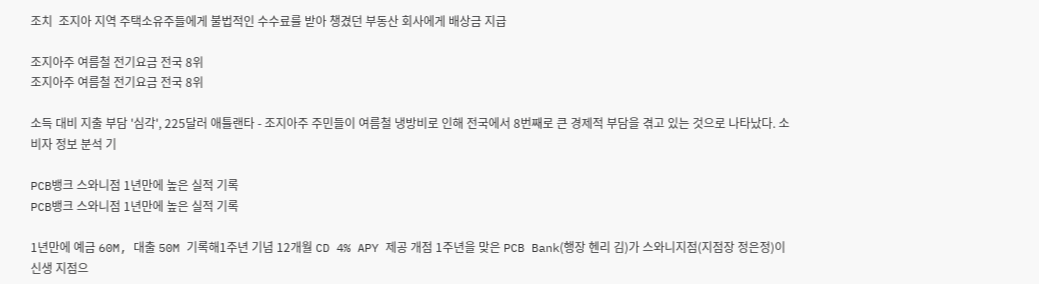조치  조지아 지역 주택소유주들에게 불법적인 수수료를 받아 챙겼던 부동산 회사에게 배상금 지급

조지아주 여름철 전기요금 전국 8위
조지아주 여름철 전기요금 전국 8위

소득 대비 지출 부담 '심각', 225달러 애틀랜타 - 조지아주 주민들이 여름철 냉방비로 인해 전국에서 8번째로 큰 경제적 부담을 겪고 있는 것으로 나타났다. 소비자 정보 분석 기

PCB뱅크 스와니점 1년만에 높은 실적 기록
PCB뱅크 스와니점 1년만에 높은 실적 기록

1년만에 예금 60M, 대출 50M 기록해1주년 기념 12개월 CD 4% APY 제공 개점 1주년을 맞은 PCB Bank(행장 헨리 김)가 스와니지점(지점장 정은정)이 신생 지점으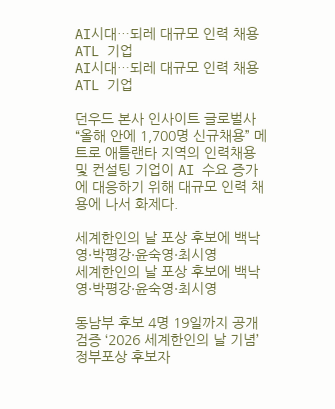AI시대…되레 대규모 인력 채용 ATL 기업
AI시대…되레 대규모 인력 채용 ATL 기업

던우드 본사 인사이트 글로벌사“올해 안에 1,700명 신규채용” 메트로 애틀랜타 지역의 인력채용 및 컨설팅 기업이 AI 수요 증가에 대응하기 위해 대규모 인력 채용에 나서 화제다.

세계한인의 날 포상 후보에 백낙영·박평강·윤숙영·최시영
세계한인의 날 포상 후보에 백낙영·박평강·윤숙영·최시영

동남부 후보 4명 19일까지 공개검증 ‘2026 세계한인의 날 기념’ 정부포상 후보자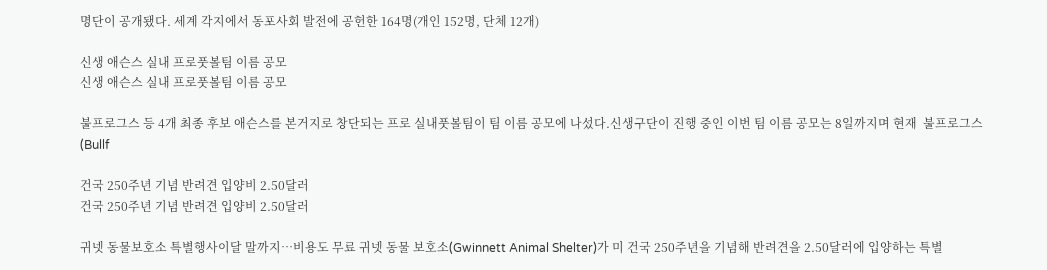명단이 공개됐다. 세계 각지에서 동포사회 발전에 공헌한 164명(개인 152명, 단체 12개)

신생 애슨스 실내 프로풋볼팀 이름 공모
신생 애슨스 실내 프로풋볼팀 이름 공모

불프로그스 등 4개 최종 후보 애슨스를 본거지로 창단되는 프로 실내풋볼팀이 팀 이름 공모에 나섰다.신생구단이 진행 중인 이번 팀 이름 공모는 8일까지며 현재  불프로그스(Bullf

건국 250주년 기념 반려견 입양비 2.50달러
건국 250주년 기념 반려견 입양비 2.50달러

귀넷 동물보호소 특별행사이달 말까지…비용도 무료 귀넷 동물 보호소(Gwinnett Animal Shelter)가 미 건국 250주년을 기념해 반려견을 2.50달러에 입양하는 특별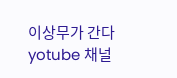이상무가 간다 yotube 채널